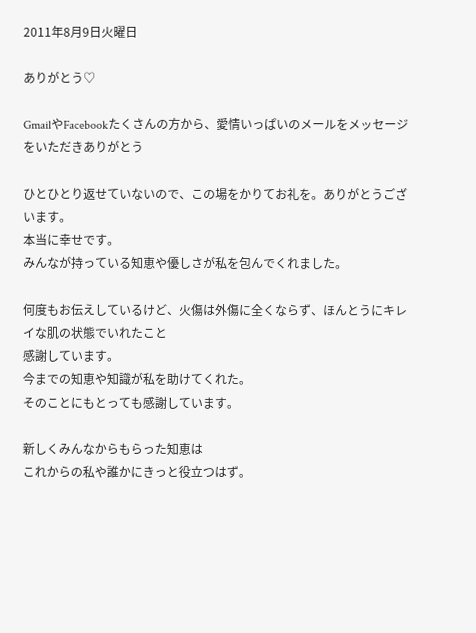2011年8月9日火曜日

ありがとう♡

GmailやFacebookたくさんの方から、愛情いっぱいのメールをメッセージをいただきありがとう

ひとひとり返せていないので、この場をかりてお礼を。ありがとうございます。
本当に幸せです。
みんなが持っている知恵や優しさが私を包んでくれました。

何度もお伝えしているけど、火傷は外傷に全くならず、ほんとうにキレイな肌の状態でいれたこと
感謝しています。
今までの知恵や知識が私を助けてくれた。
そのことにもとっても感謝しています。

新しくみんなからもらった知恵は
これからの私や誰かにきっと役立つはず。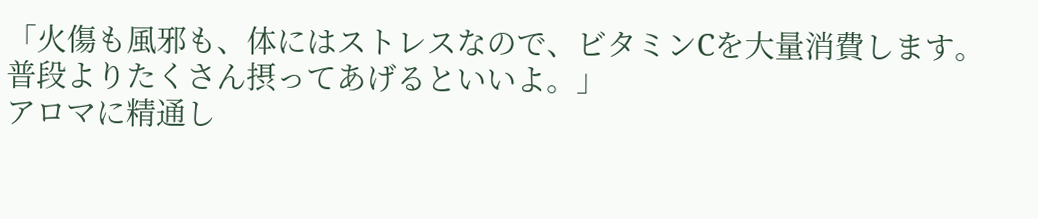「火傷も風邪も、体にはストレスなので、ビタミンCを大量消費します。
普段よりたくさん摂ってあげるといいよ。」
アロマに精通し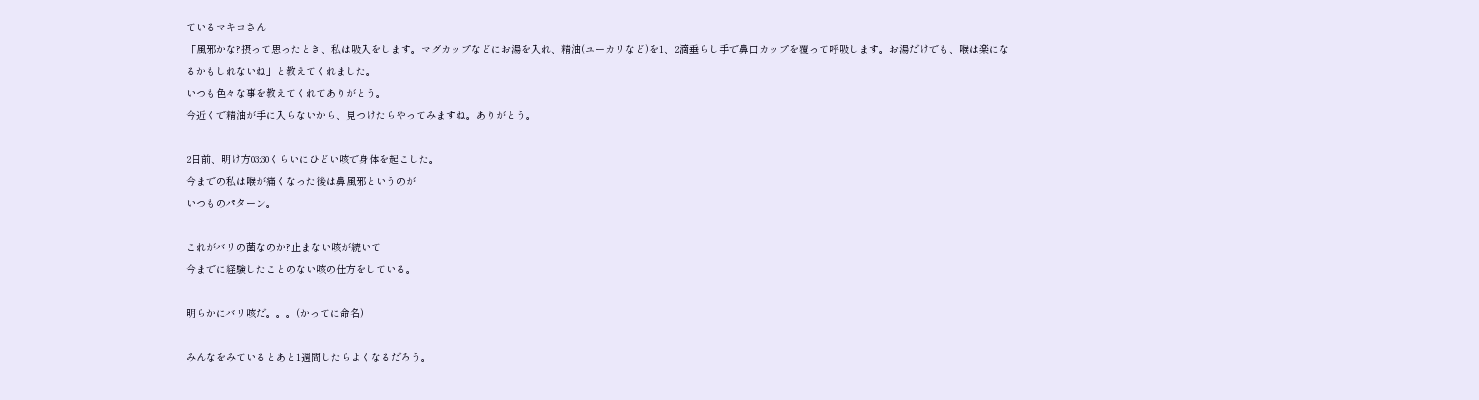ているマキコさん
「風邪かな?摂って思ったとき、私は吸入をします。マグカップなどにお湯を入れ、精油(ユーカリなど)を1、2滴垂らし手で鼻口カップを覆って呼吸します。お湯だけでも、喉は楽になるかもしれないね」と教えてくれました。
いつも色々な事を教えてくれてありがとう。
今近くで精油が手に入らないから、見つけたらやってみますね。ありがとう。

2日前、明け方03:30くらいにひどい咳で身体を起こした。
今までの私は喉が痛くなった後は鼻風邪というのが
いつものパターン。

これがバリの菌なのか?止まない咳が続いて
今までに経験したことのない咳の仕方をしている。

明らかにバリ咳だ。。。(かってに命名)

みんなをみているとあと1週間したらよくなるだろう。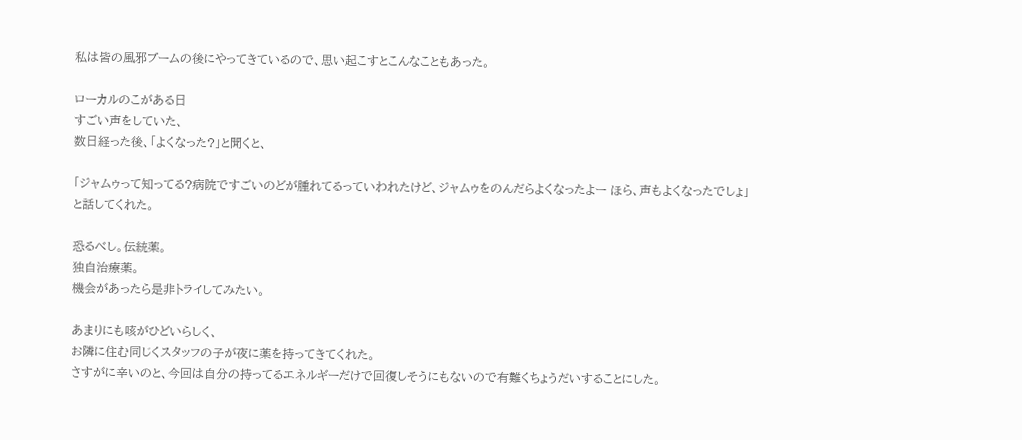私は皆の風邪ブームの後にやってきているので、思い起こすとこんなこともあった。

ローカルのこがある日
すごい声をしていた、
数日経った後、「よくなった?」と聞くと、

「ジャムゥって知ってる?病院ですごいのどが腫れてるっていわれたけど、ジャムゥをのんだらよくなったよー ほら、声もよくなったでしょ」
と話してくれた。

恐るべし。伝統薬。
独自治療薬。
機会があったら是非トライしてみたい。

あまりにも咳がひどいらしく、
お隣に住む同じくスタッフの子が夜に薬を持ってきてくれた。
さすがに辛いのと、今回は自分の持ってるエネルギーだけで回復しそうにもないので有難くちょうだいすることにした。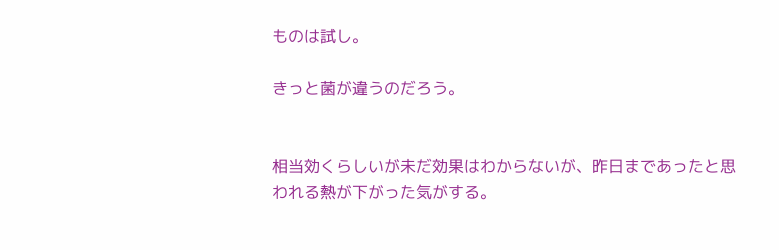ものは試し。

きっと菌が違うのだろう。


相当効くらしいが未だ効果はわからないが、昨日まであったと思われる熱が下がった気がする。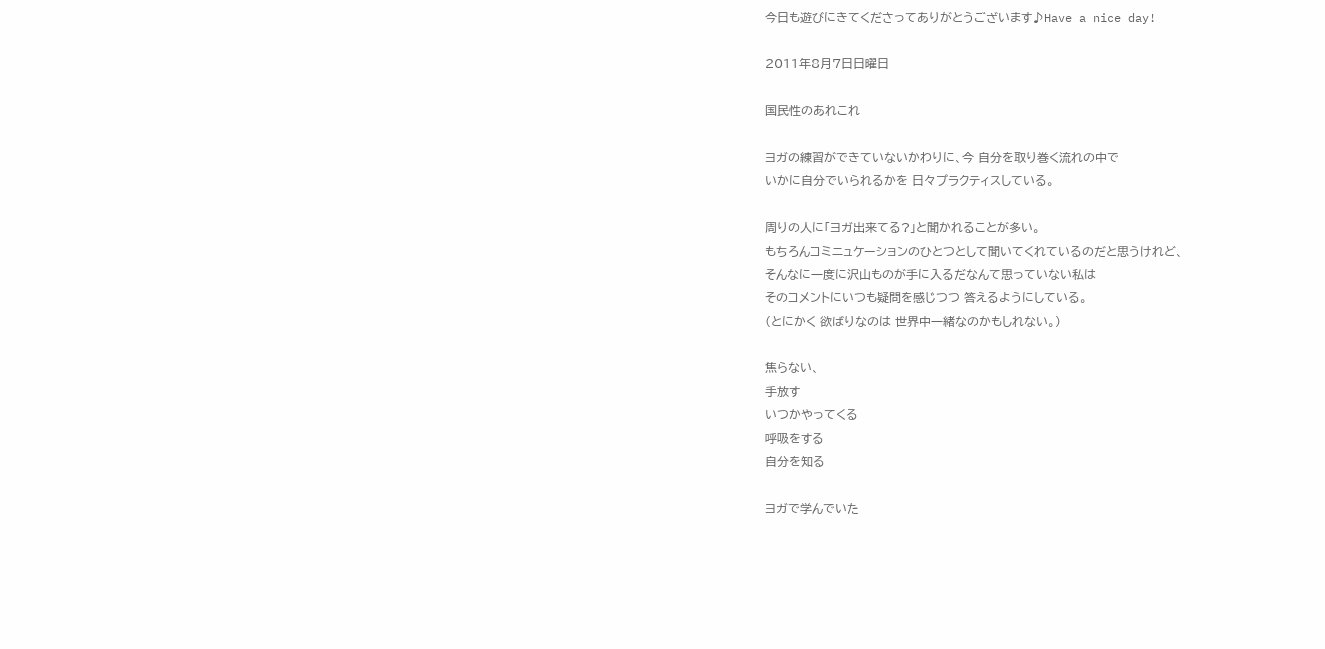今日も遊びにきてくださってありがとうございます♪Have a nice day!

2011年8月7日日曜日

国民性のあれこれ

ヨガの練習ができていないかわりに、今 自分を取り巻く流れの中で
いかに自分でいられるかを 日々プラクティスしている。

周りの人に「ヨガ出来てる?」と聞かれることが多い。
もちろんコミニュケーションのひとつとして聞いてくれているのだと思うけれど、
そんなに一度に沢山ものが手に入るだなんて思っていない私は
そのコメントにいつも疑問を感じつつ 答えるようにしている。
(とにかく 欲ばりなのは 世界中一緒なのかもしれない。)

焦らない、
手放す
いつかやってくる
呼吸をする
自分を知る

ヨガで学んでいた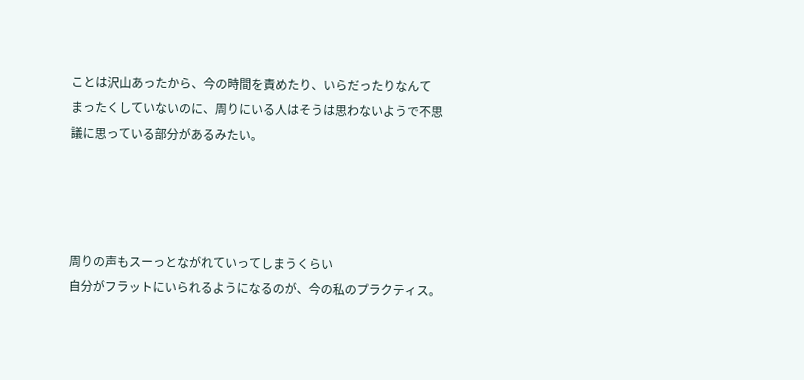ことは沢山あったから、今の時間を責めたり、いらだったりなんて
まったくしていないのに、周りにいる人はそうは思わないようで不思議に思っている部分があるみたい。




周りの声もスーっとながれていってしまうくらい
自分がフラットにいられるようになるのが、今の私のプラクティス。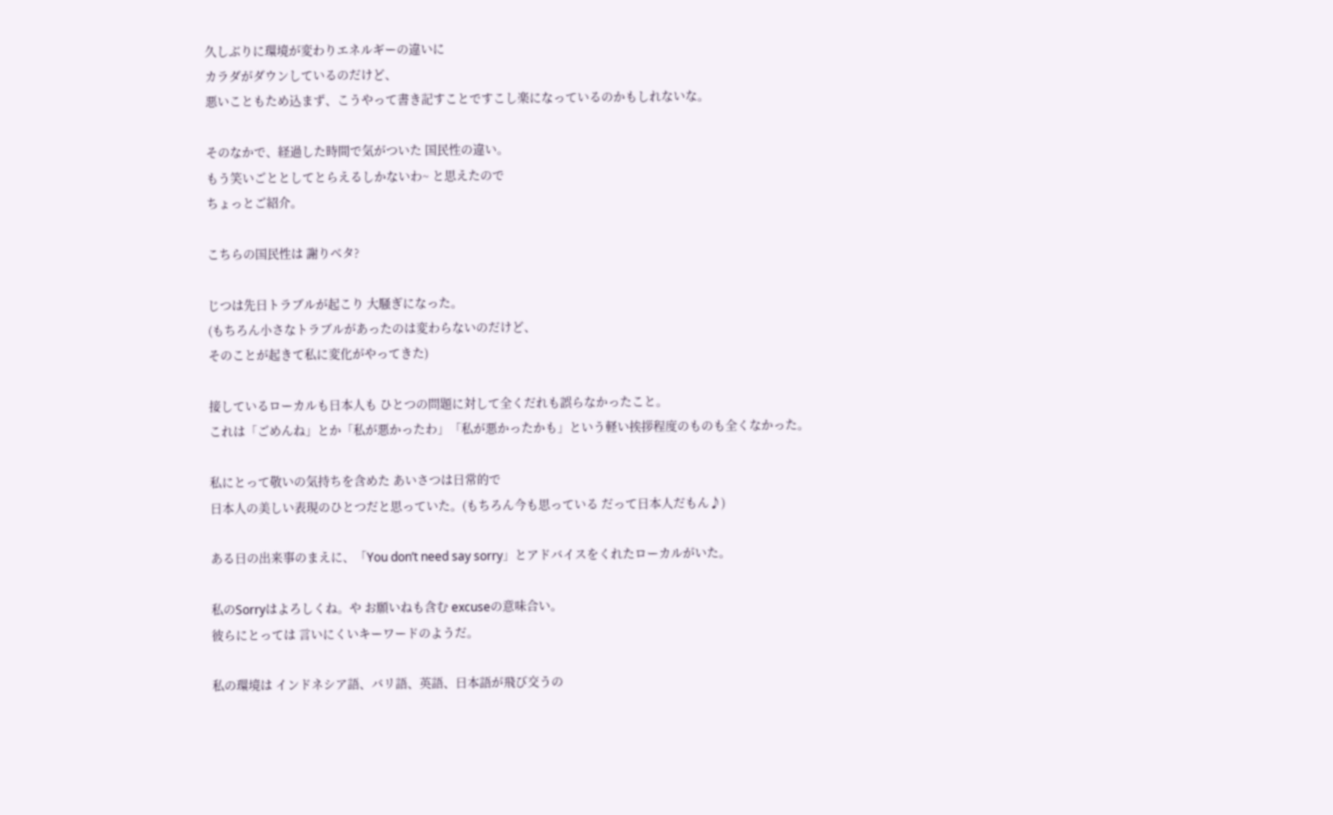久しぶりに環境が変わりエネルギーの違いに
カラダがダウンしているのだけど、
悪いこともため込まず、こうやって書き記すことですこし楽になっているのかもしれないな。

そのなかで、経過した時間で気がついた 国民性の違い。
もう笑いごととしてとらえるしかないわ~ と思えたので
ちょっとご紹介。

こちらの国民性は 謝りベタ?

じつは先日トラブルが起こり 大騒ぎになった。
(もちろん小さなトラブルがあったのは変わらないのだけど、
そのことが起きて私に変化がやってきた)

接しているローカルも日本人も ひとつの問題に対して全くだれも誤らなかったこと。
これは「ごめんね」とか「私が悪かったわ」「私が悪かったかも」という軽い挨拶程度のものも全くなかった。

私にとって敬いの気持ちを含めた あいさつは日常的で
日本人の美しい表現のひとつだと思っていた。(もちろん今も思っている だって日本人だもん♪)

ある日の出来事のまえに、「You don’t need say sorry」とアドバイスをくれたローカルがいた。

私のSorryはよろしくね。や お願いねも含む excuseの意味合い。
彼らにとっては 言いにくいキーワードのようだ。

私の環境は インドネシア語、バリ語、英語、日本語が飛び交うの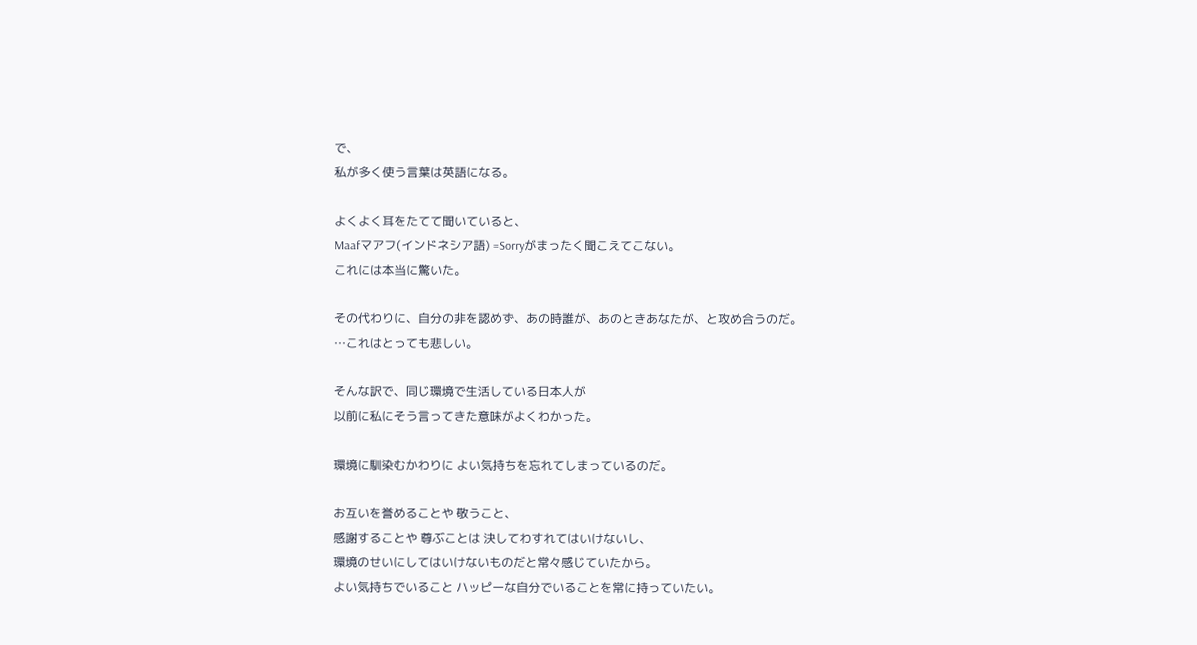で、
私が多く使う言葉は英語になる。

よくよく耳をたてて聞いていると、
Maafマアフ(インドネシア語) =Sorryがまったく聞こえてこない。
これには本当に驚いた。

その代わりに、自分の非を認めず、あの時誰が、あのときあなたが、と攻め合うのだ。
…これはとっても悲しい。

そんな訳で、同じ環境で生活している日本人が
以前に私にそう言ってきた意味がよくわかった。

環境に馴染むかわりに よい気持ちを忘れてしまっているのだ。

お互いを誉めることや 敬うこと、
感謝することや 尊ぶことは 決してわすれてはいけないし、
環境のせいにしてはいけないものだと常々感じていたから。
よい気持ちでいること ハッピーな自分でいることを常に持っていたい。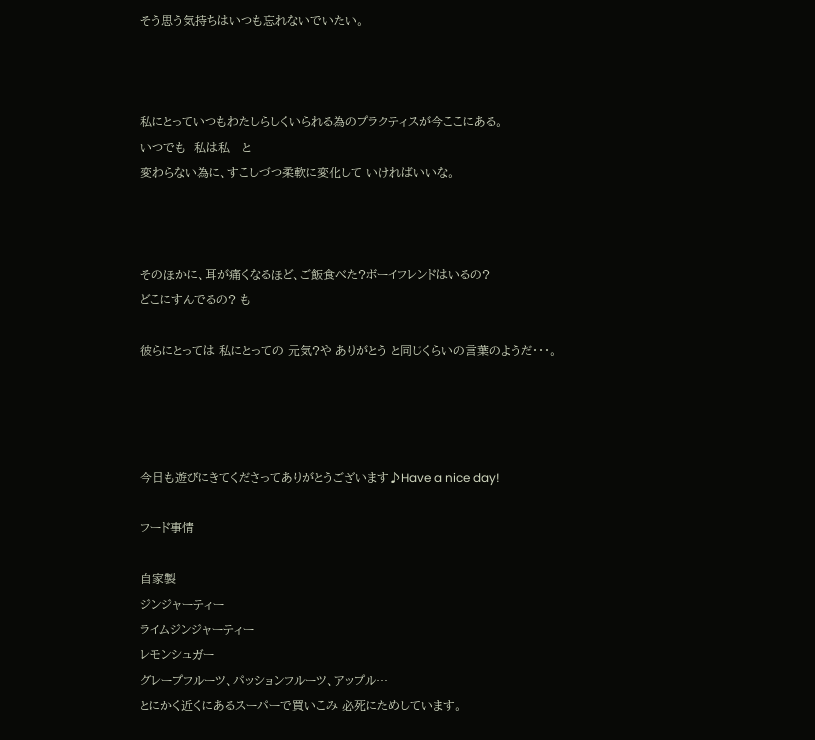そう思う気持ちはいつも忘れないでいたい。



私にとっていつもわたしらしくいられる為のプラクティスが今ここにある。
いつでも  私は私   と
変わらない為に、すこしづつ柔軟に変化して いければいいな。



そのほかに、耳が痛くなるほど、ご飯食べた?ボーイフレンドはいるの?
どこにすんでるの? も

彼らにとっては 私にとっての 元気?や ありがとう と同じくらいの言葉のようだ・・・。




今日も遊びにきてくださってありがとうございます♪Have a nice day!

フード事情

自家製
ジンジャーティー
ライムジンジャーティー
レモンシュガー
グレープフルーツ、パッションフルーツ、アップル…
とにかく近くにあるスーパーで買いこみ 必死にためしています。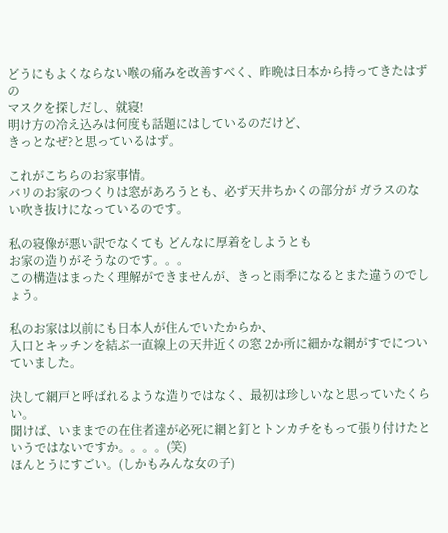どうにもよくならない喉の痛みを改善すべく、昨晩は日本から持ってきたはずの
マスクを探しだし、就寝!
明け方の冷え込みは何度も話題にはしているのだけど、
きっとなぜ?と思っているはず。

これがこちらのお家事情。
バリのお家のつくりは窓があろうとも、必ず天井ちかくの部分が ガラスのない吹き抜けになっているのです。

私の寝像が悪い訳でなくても どんなに厚着をしようとも
お家の造りがそうなのです。。。
この構造はまったく理解ができませんが、きっと雨季になるとまた違うのでしょう。

私のお家は以前にも日本人が住んでいたからか、
入口とキッチンを結ぶ一直線上の天井近くの窓 2か所に細かな網がすでについていました。

決して網戸と呼ばれるような造りではなく、最初は珍しいなと思っていたくらい。
聞けば、いままでの在住者達が必死に網と釘とトンカチをもって張り付けたというではないですか。。。。(笑)
ほんとうにすごい。(しかもみんな女の子)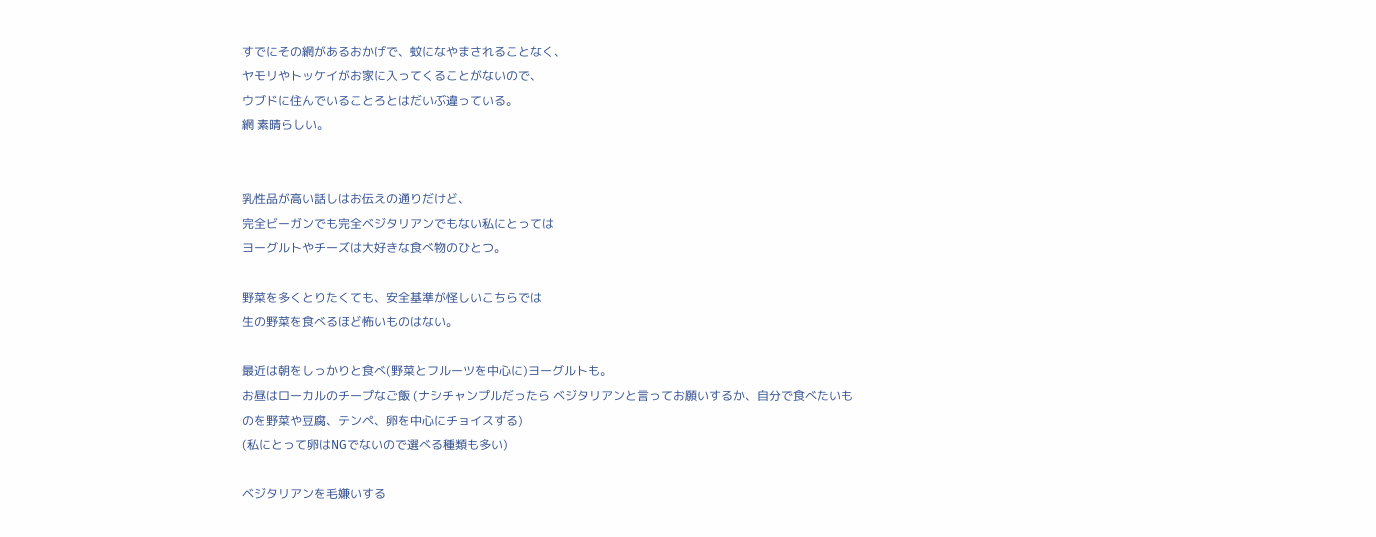すでにその網があるおかげで、蚊になやまされることなく、
ヤモリやトッケイがお家に入ってくることがないので、
ウブドに住んでいることろとはだいぶ違っている。
網 素晴らしい。


乳性品が高い話しはお伝えの通りだけど、
完全ビーガンでも完全ベジタリアンでもない私にとっては
ヨーグルトやチーズは大好きな食べ物のひとつ。

野菜を多くとりたくても、安全基準が怪しいこちらでは
生の野菜を食べるほど怖いものはない。

最近は朝をしっかりと食べ(野菜とフルーツを中心に)ヨーグルトも。
お昼はローカルのチープなご飯 (ナシチャンプルだったら ベジタリアンと言ってお願いするか、自分で食べたいものを野菜や豆腐、テンペ、卵を中心にチョイスする)
(私にとって卵はNGでないので選べる種類も多い)

ベジタリアンを毛嫌いする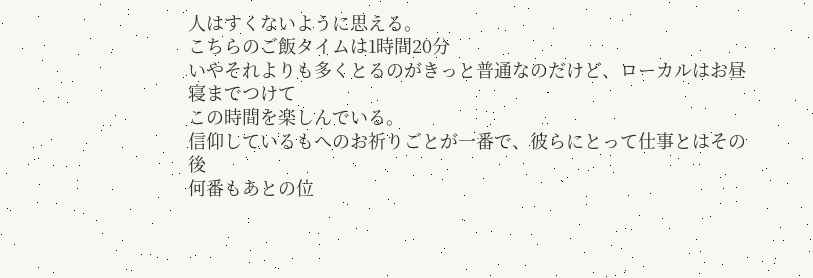人はすくないように思える。
こちらのご飯タイムは1時間20分
いやそれよりも多くとるのがきっと普通なのだけど、ローカルはお昼寝までつけて
この時間を楽しんでいる。
信仰しているもへのお祈りごとが一番で、彼らにとって仕事とはその後
何番もあとの位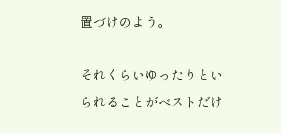置づけのよう。

それくらいゆったりといられることがベストだけ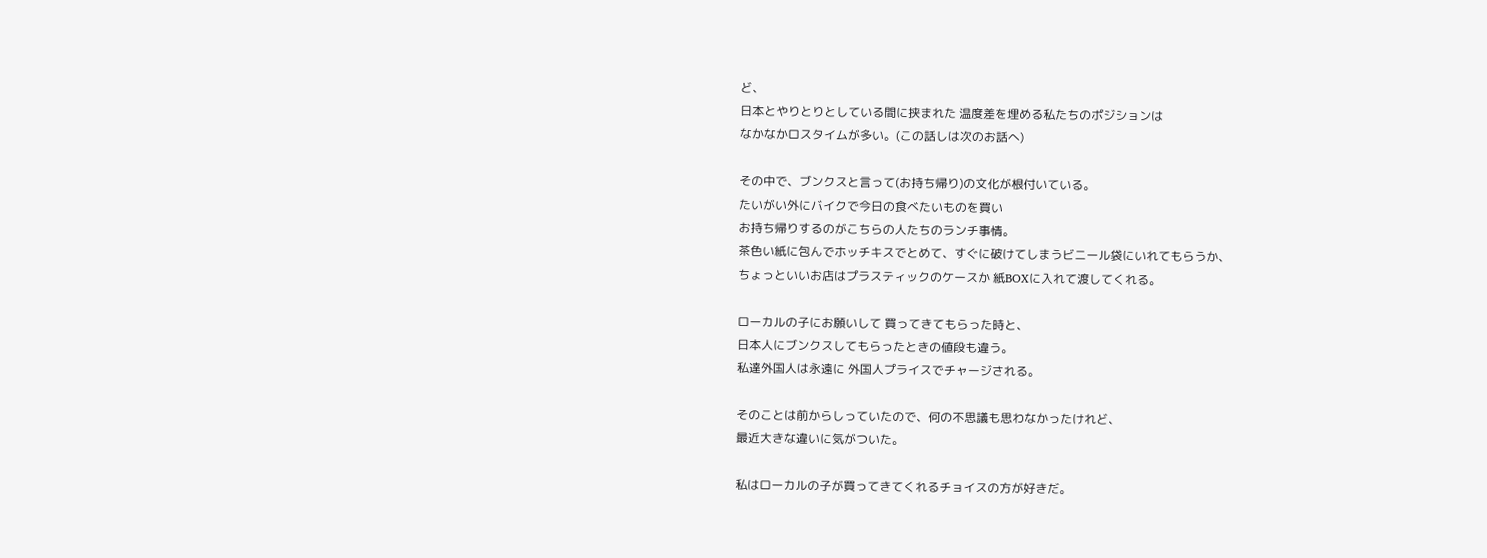ど、
日本とやりとりとしている間に挟まれた 温度差を埋める私たちのポジションは
なかなかロスタイムが多い。(この話しは次のお話へ)

その中で、ブンクスと言って(お持ち帰り)の文化が根付いている。
たいがい外にバイクで今日の食べたいものを買い
お持ち帰りするのがこちらの人たちのランチ事情。
茶色い紙に包んでホッチキスでとめて、すぐに破けてしまうビニール袋にいれてもらうか、
ちょっといいお店はプラスティックのケースか 紙BOXに入れて渡してくれる。

ローカルの子にお願いして 買ってきてもらった時と、
日本人にブンクスしてもらったときの値段も違う。
私達外国人は永遠に 外国人プライスでチャージされる。

そのことは前からしっていたので、何の不思議も思わなかったけれど、
最近大きな違いに気がついた。

私はローカルの子が買ってきてくれるチョイスの方が好きだ。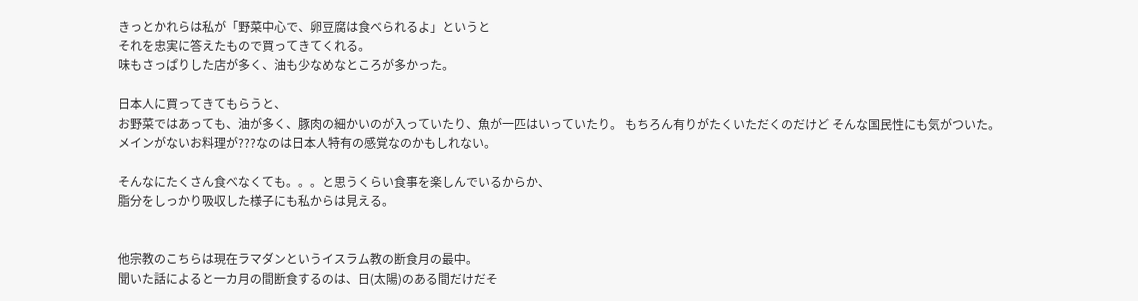きっとかれらは私が「野菜中心で、卵豆腐は食べられるよ」というと
それを忠実に答えたもので買ってきてくれる。
味もさっぱりした店が多く、油も少なめなところが多かった。

日本人に買ってきてもらうと、
お野菜ではあっても、油が多く、豚肉の細かいのが入っていたり、魚が一匹はいっていたり。 もちろん有りがたくいただくのだけど そんな国民性にも気がついた。
メインがないお料理が???なのは日本人特有の感覚なのかもしれない。

そんなにたくさん食べなくても。。。と思うくらい食事を楽しんでいるからか、
脂分をしっかり吸収した様子にも私からは見える。


他宗教のこちらは現在ラマダンというイスラム教の断食月の最中。
聞いた話によると一カ月の間断食するのは、日(太陽)のある間だけだそ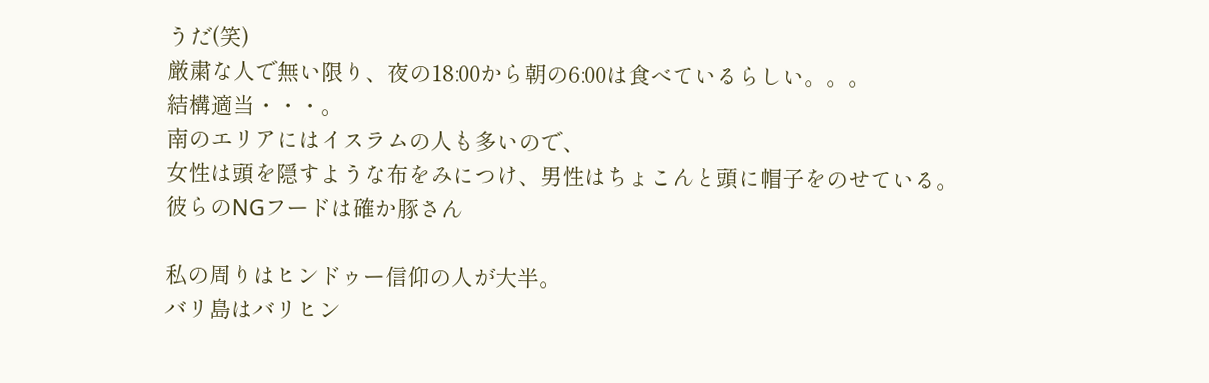うだ(笑)
厳粛な人で無い限り、夜の18:00から朝の6:00は食べているらしい。。。
結構適当・・・。
南のエリアにはイスラムの人も多いので、
女性は頭を隠すような布をみにつけ、男性はちょこんと頭に帽子をのせている。
彼らのNGフードは確か豚さん

私の周りはヒンドゥー信仰の人が大半。
バリ島はバリヒン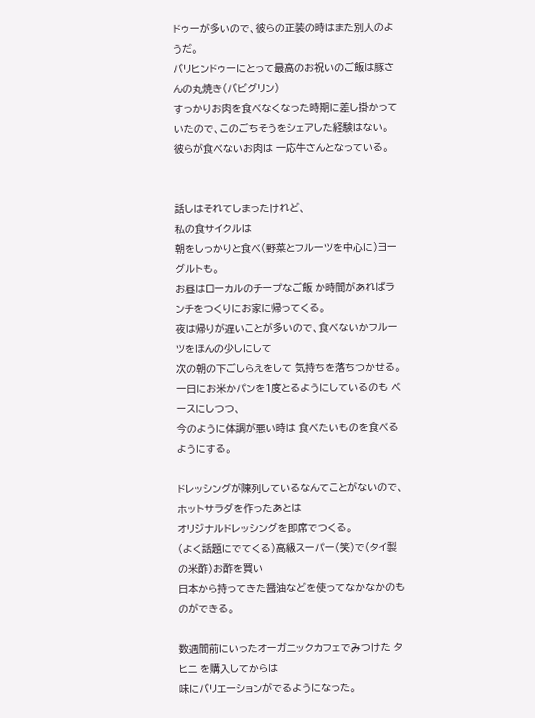ドゥーが多いので、彼らの正装の時はまた別人のようだ。
バリヒンドゥーにとって最高のお祝いのご飯は豚さんの丸焼き(バビグリン)
すっかりお肉を食べなくなった時期に差し掛かっていたので、このごちそうをシェアした経験はない。
彼らが食べないお肉は 一応牛さんとなっている。


話しはそれてしまったけれど、
私の食サイクルは
朝をしっかりと食べ(野菜とフルーツを中心に)ヨーグルトも。
お昼はローカルのチープなご飯 か時間があればランチをつくりにお家に帰ってくる。
夜は帰りが遅いことが多いので、食べないかフルーツをほんの少しにして
次の朝の下ごしらえをして 気持ちを落ちつかせる。
一日にお米かパンを1度とるようにしているのも ベースにしつつ、
今のように体調が悪い時は 食べたいものを食べるようにする。

ドレッシングが陳列しているなんてことがないので、ホットサラダを作ったあとは
オリジナルドレッシングを即席でつくる。
(よく話題にでてくる)高級スーパー(笑)で(タイ製の米酢)お酢を買い
日本から持ってきた醤油などを使ってなかなかのものができる。

数週間前にいったオーガニックカフェでみつけた タヒニ を購入してからは
味にバリエーションがでるようになった。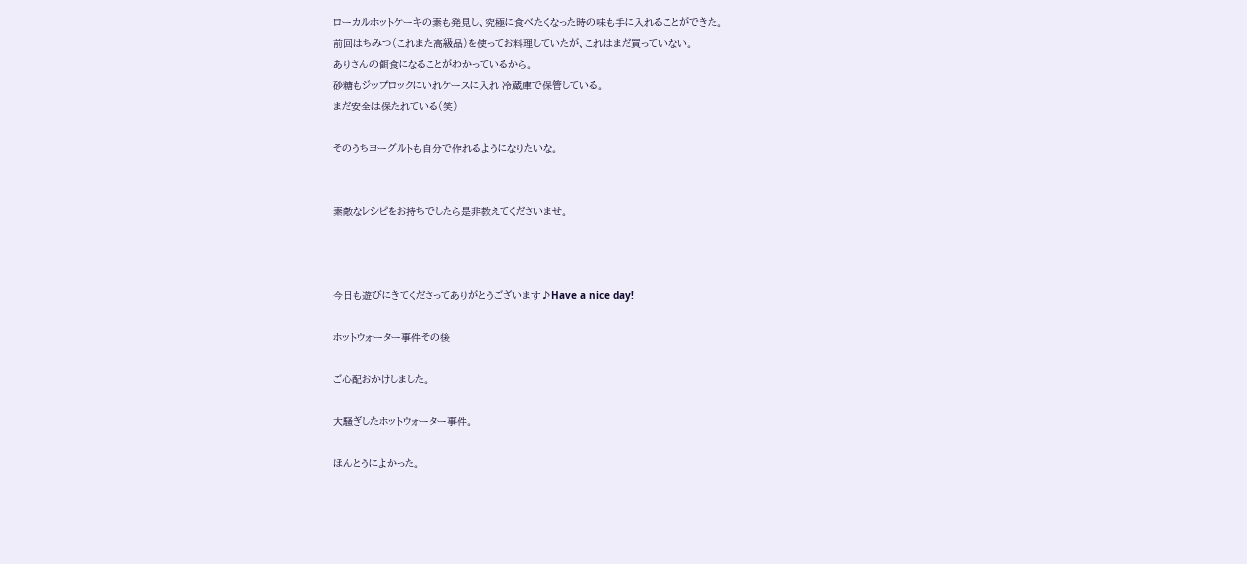ローカルホットケーキの素も発見し、究極に食べたくなった時の味も手に入れることができた。
前回はちみつ(これまた高級品)を使ってお料理していたが、これはまだ買っていない。
ありさんの餌食になることがわかっているから。
砂糖もジップロックにいれケースに入れ 冷蔵庫で保管している。
まだ安全は保たれている(笑)

そのうちヨーグルトも自分で作れるようになりたいな。


素敵なレシピをお持ちでしたら是非教えてくださいませ。



今日も遊びにきてくださってありがとうございます♪Have a nice day!

ホットウォーター事件その後

ご心配おかけしました。

大騒ぎしたホットウォーター事件。

ほんとうによかった。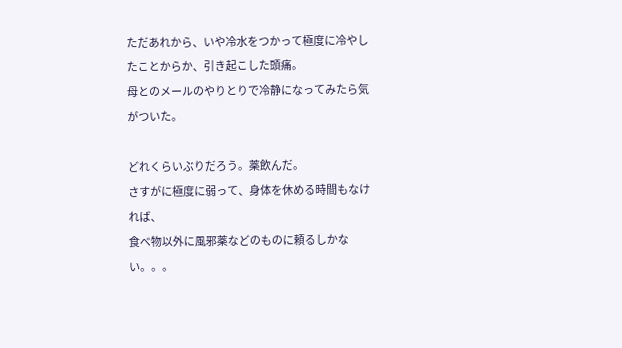ただあれから、いや冷水をつかって極度に冷やしたことからか、引き起こした頭痛。
母とのメールのやりとりで冷静になってみたら気がついた。

どれくらいぶりだろう。薬飲んだ。
さすがに極度に弱って、身体を休める時間もなければ、
食べ物以外に風邪薬などのものに頼るしかない。。。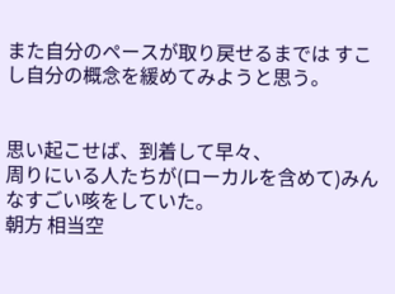また自分のペースが取り戻せるまでは すこし自分の概念を緩めてみようと思う。


思い起こせば、到着して早々、
周りにいる人たちが(ローカルを含めて)みんなすごい咳をしていた。
朝方 相当空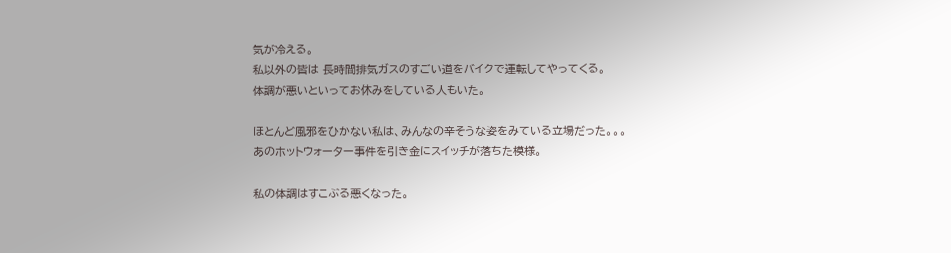気が冷える。
私以外の皆は 長時間排気ガスのすごい道をバイクで運転してやってくる。
体調が悪いといってお休みをしている人もいた。

ほとんど風邪をひかない私は、みんなの辛そうな姿をみている立場だった。。。
あのホットウォーター事件を引き金にスイッチが落ちた模様。

私の体調はすこぶる悪くなった。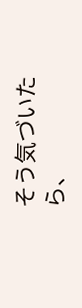そう気づいたら、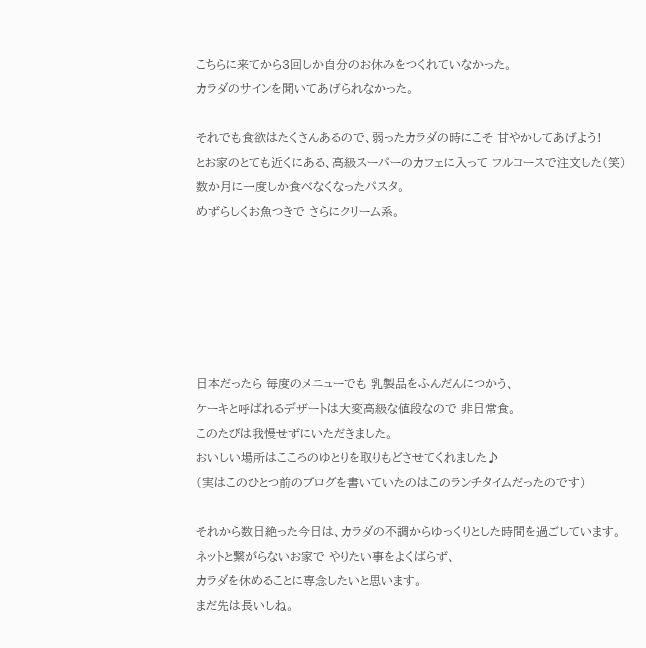こちらに来てから3回しか自分のお休みをつくれていなかった。
カラダのサインを聞いてあげられなかった。

それでも食欲はたくさんあるので、弱ったカラダの時にこそ 甘やかしてあげよう!
とお家のとても近くにある、高級スーパーのカフェに入って フルコースで注文した(笑)
数か月に一度しか食べなくなったパスタ。
めずらしくお魚つきで さらにクリーム系。






日本だったら 毎度のメニューでも 乳製品をふんだんにつかう、
ケーキと呼ばれるデザートは大変高級な値段なので 非日常食。
このたびは我慢せずにいただきました。
おいしい場所はこころのゆとりを取りもどさせてくれました♪
(実はこのひとつ前のブログを書いていたのはこのランチタイムだったのです)

それから数日絶った今日は、カラダの不調からゆっくりとした時間を過ごしています。
ネットと繋がらないお家で やりたい事をよくばらず、
カラダを休めることに専念したいと思います。
まだ先は長いしね。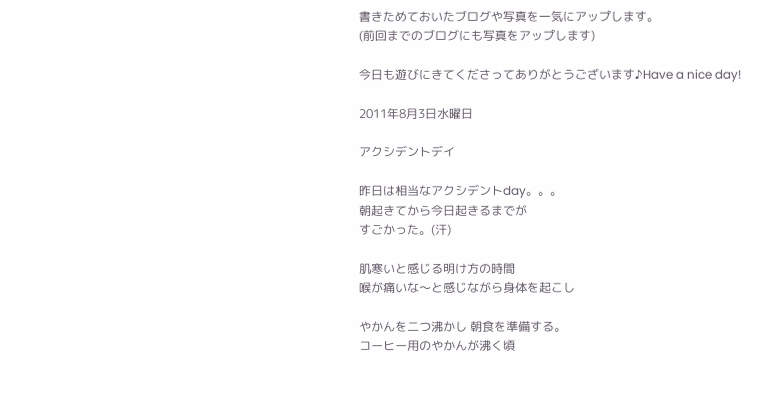書きためておいたブログや写真を一気にアップします。
(前回までのブログにも写真をアップします)

今日も遊びにきてくださってありがとうございます♪Have a nice day!

2011年8月3日水曜日

アクシデントデイ

昨日は相当なアクシデントday。。。
朝起きてから今日起きるまでが
すごかった。(汗)

肌寒いと感じる明け方の時間
喉が痛いな〜と感じながら身体を起こし

やかんを二つ沸かし 朝食を準備する。
コーヒー用のやかんが沸く頃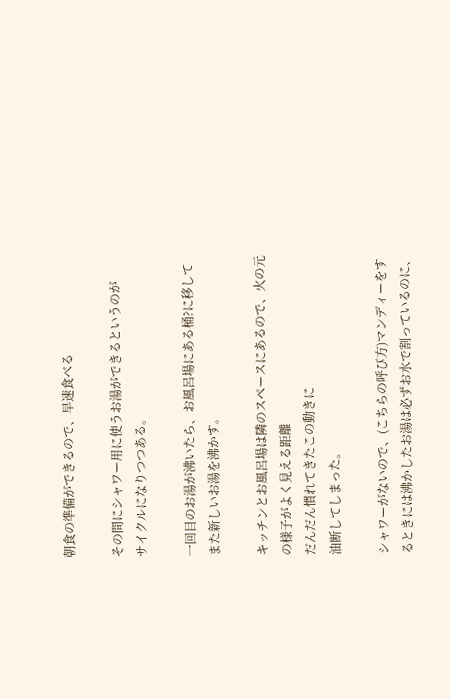朝食の準備ができるので、早速食べる

その間にシャワー用に使うお湯ができるというのが
サイクルになりつつある。

一回目のお湯が沸いたら、お風呂場にある桶?に移して
また新しいお湯を沸かす。

キッチンとお風呂場は隣のスペースにあるので、火の元の様子がよく見える距離
だんだん慣れてきたこの動きに
油断してしまった。

シャワーがないので、(こちらの呼び方)マンディーをするときには沸かしたお湯は必ずお水で割っているのに、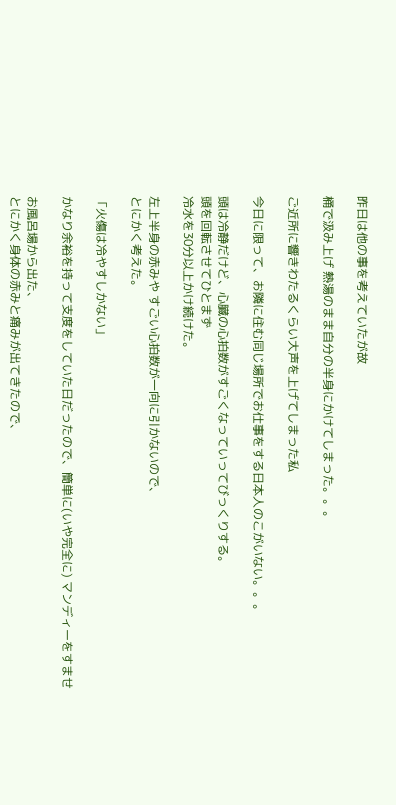昨日は他の事を考えていたが故

桶で汲み上げ 熱湯のまま自分の半身にかけてしまった。。。

ご近所に響きわたるくらい大声を上げてしまった私

今日に限って、お隣に住む同じ場所でお仕事をする日本人のこがいない。。。

頭は冷静だけど、心臓の心拍数がすごくなっていってびっくりする。
頭を回転させてひとまず
冷水を30分以上かけ続けた。

左上半身の赤みや すごい心拍数が一向に引かないので、
とにかく考えた。

「火傷は冷やすしかない」

かなり余裕を持って支度をしていた日だったので、簡単に(いや完全に) マンディーをすませ

お風呂場から出た、
とにかく身体の赤みと痛みが出てきたので、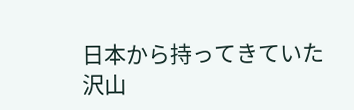日本から持ってきていた沢山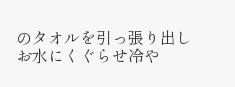のタオルを引っ張り出し
お水にくぐらせ冷や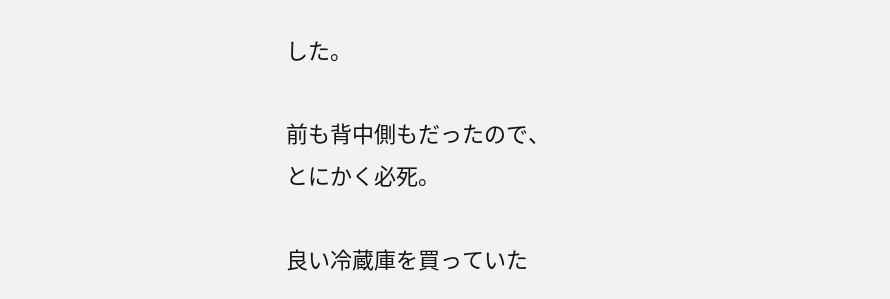した。

前も背中側もだったので、
とにかく必死。

良い冷蔵庫を買っていた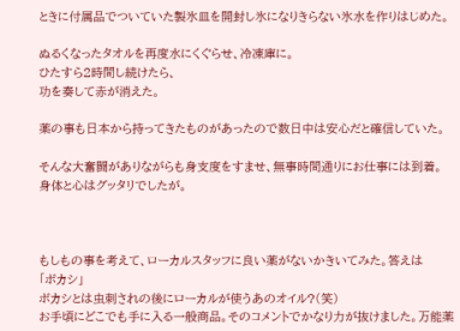ときに付属品でついていた製氷皿を開封し氷になりきらない氷水を作りはじめた。

ぬるくなったタオルを再度水にくぐらせ、冷凍庫に。
ひたすら2時間し続けたら、
功を奏して赤が消えた。

薬の事も日本から持ってきたものがあったので数日中は安心だと確信していた。

そんな大奮闘がありながらも身支度をすませ、無事時間通りにお仕事には到着。
身体と心はグッタリでしたが。



もしもの事を考えて、ローカルスタッフに良い薬がないかきいてみた。答えは
「ボカシ」
ボカシとは虫刺されの後にローカルが使うあのオイル?(笑)
お手頃にどこでも手に入る一般商品。そのコメントでかなり力が抜けました。万能薬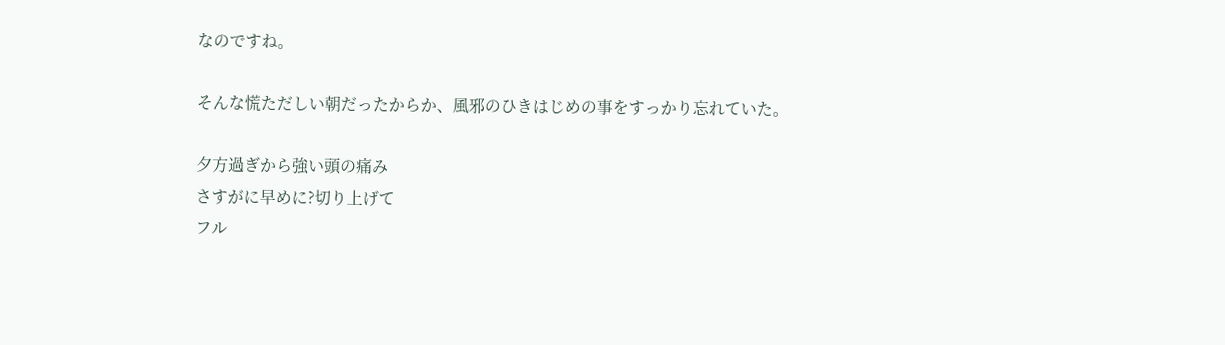なのですね。

そんな慌ただしい朝だったからか、風邪のひきはじめの事をすっかり忘れていた。

夕方過ぎから強い頭の痛み
さすがに早めに?切り上げて
フル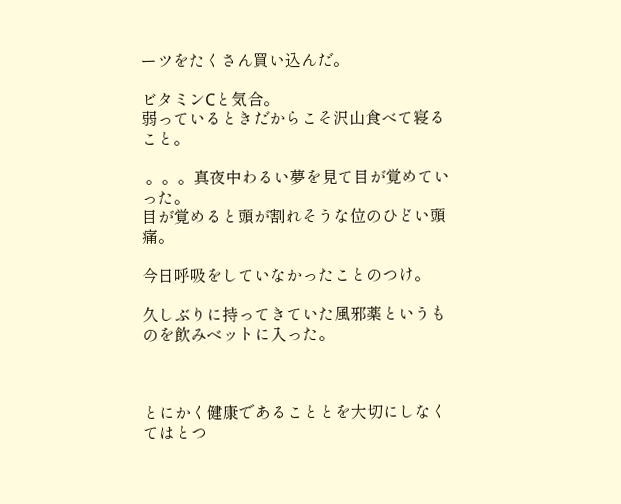ーツをたくさん買い込んだ。

ビタミンCと気合。
弱っているときだからこそ沢山食べて寝ること。

 。。。真夜中わるい夢を見て目が覚めていった。
目が覚めると頭が割れそうな位のひどい頭痛。

今日呼吸をしていなかったことのつけ。

久しぶりに持ってきていた風邪薬というものを飲みベットに入った。



とにかく健康であることとを大切にしなくてはとつ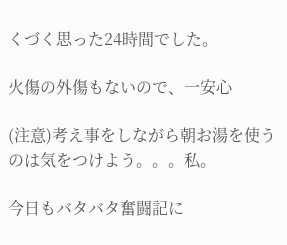くづく思った24時間でした。

火傷の外傷もないので、一安心

(注意)考え事をしながら朝お湯を使うのは気をつけよう。。。私。

今日もバタバタ奮闘記に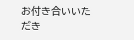お付き合いいただき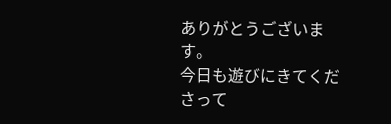ありがとうございます。
今日も遊びにきてくださって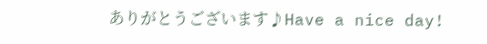ありがとうございます♪Have a nice day!